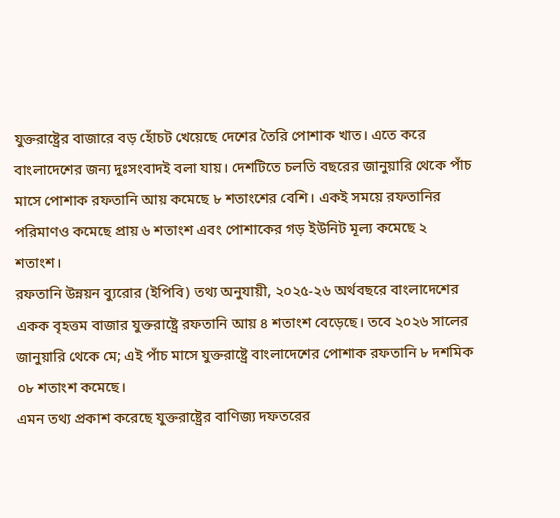যুক্তরাষ্ট্রের বাজারে বড় হোঁচট খেয়েছে দেশের তৈরি পোশাক খাত। এতে করে বাংলাদেশের জন্য দুঃসংবাদই বলা যায়। দেশটিতে চলতি বছরের জানুয়ারি থেকে পাঁচ মাসে পোশাক রফতানি আয় কমেছে ৮ শতাংশের বেশি। একই সময়ে রফতানির পরিমাণও কমেছে প্রায় ৬ শতাংশ এবং পোশাকের গড় ইউনিট মূল্য কমেছে ২ শতাংশ।
রফতানি উন্নয়ন ব্যুরোর (ইপিবি) তথ্য অনুযায়ী, ২০২৫-২৬ অর্থবছরে বাংলাদেশের একক বৃহত্তম বাজার যুক্তরাষ্ট্রে রফতানি আয় ৪ শতাংশ বেড়েছে। তবে ২০২৬ সালের জানুয়ারি থেকে মে; এই পাঁচ মাসে যুক্তরাষ্ট্রে বাংলাদেশের পোশাক রফতানি ৮ দশমিক ০৮ শতাংশ কমেছে।
এমন তথ্য প্রকাশ করেছে যুক্তরাষ্ট্রের বাণিজ্য দফতরের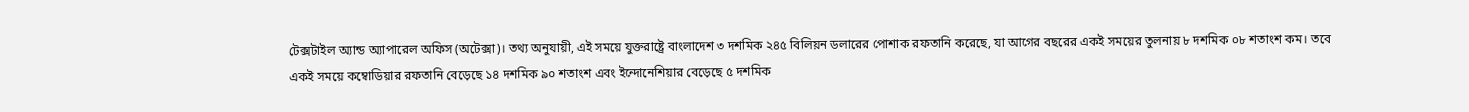টেক্সটাইল অ্যান্ড অ্যাপারেল অফিস (অটেক্সা)। তথ্য অনুযায়ী, এই সময়ে যুক্তরাষ্ট্রে বাংলাদেশ ৩ দশমিক ২৪৫ বিলিয়ন ডলারের পোশাক রফতানি করেছে, যা আগের বছরের একই সময়ের তুলনায় ৮ দশমিক ০৮ শতাংশ কম। তবে একই সময়ে কম্বোডিয়ার রফতানি বেড়েছে ১৪ দশমিক ৯০ শতাংশ এবং ইন্দোনেশিয়ার বেড়েছে ৫ দশমিক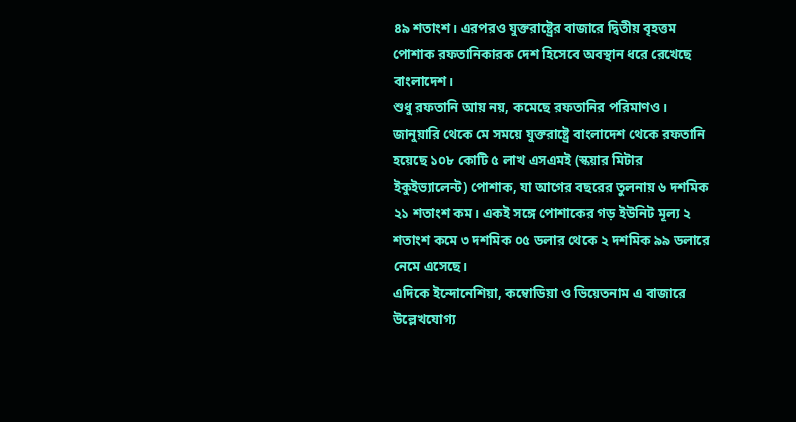৪৯ শতাংশ। এরপরও যুক্তরাষ্ট্রের বাজারে দ্বিতীয় বৃহত্তম পোশাক রফতানিকারক দেশ হিসেবে অবস্থান ধরে রেখেছে বাংলাদেশ।
শুধু রফতানি আয় নয়, কমেছে রফতানির পরিমাণও। জানুয়ারি থেকে মে সময়ে যুক্তরাষ্ট্রে বাংলাদেশ থেকে রফতানি হয়েছে ১০৮ কোটি ৫ লাখ এসএমই (স্কয়ার মিটার ইকুইভ্যালেন্ট) পোশাক, যা আগের বছরের তুলনায় ৬ দশমিক ২১ শতাংশ কম। একই সঙ্গে পোশাকের গড় ইউনিট মূল্য ২ শতাংশ কমে ৩ দশমিক ০৫ ডলার থেকে ২ দশমিক ৯৯ ডলারে নেমে এসেছে।
এদিকে ইন্দোনেশিয়া, কম্বোডিয়া ও ভিয়েতনাম এ বাজারে উল্লেখযোগ্য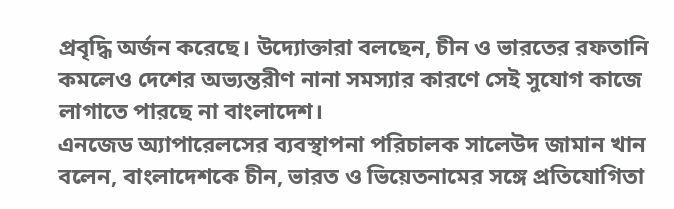প্রবৃদ্ধি অর্জন করেছে। উদ্যোক্তারা বলছেন, চীন ও ভারতের রফতানি কমলেও দেশের অভ্যন্তরীণ নানা সমস্যার কারণে সেই সুযোগ কাজে লাগাতে পারছে না বাংলাদেশ।
এনজেড অ্যাপারেলসের ব্যবস্থাপনা পরিচালক সালেউদ জামান খান বলেন, বাংলাদেশকে চীন, ভারত ও ভিয়েতনামের সঙ্গে প্রতিযোগিতা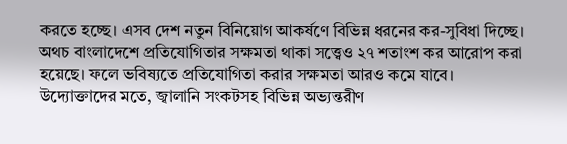করতে হচ্ছে। এসব দেশ নতুন বিনিয়োগ আকর্ষণে বিভিন্ন ধরনের কর-সুবিধা দিচ্ছে। অথচ বাংলাদেশে প্রতিযোগিতার সক্ষমতা থাকা সত্ত্বেও ২৭ শতাংশ কর আরোপ করা হয়েছে। ফলে ভবিষ্যতে প্রতিযোগিতা করার সক্ষমতা আরও কমে যাবে।
উদ্যোক্তাদের মতে, জ্বালানি সংকটসহ বিভিন্ন অভ্যন্তরীণ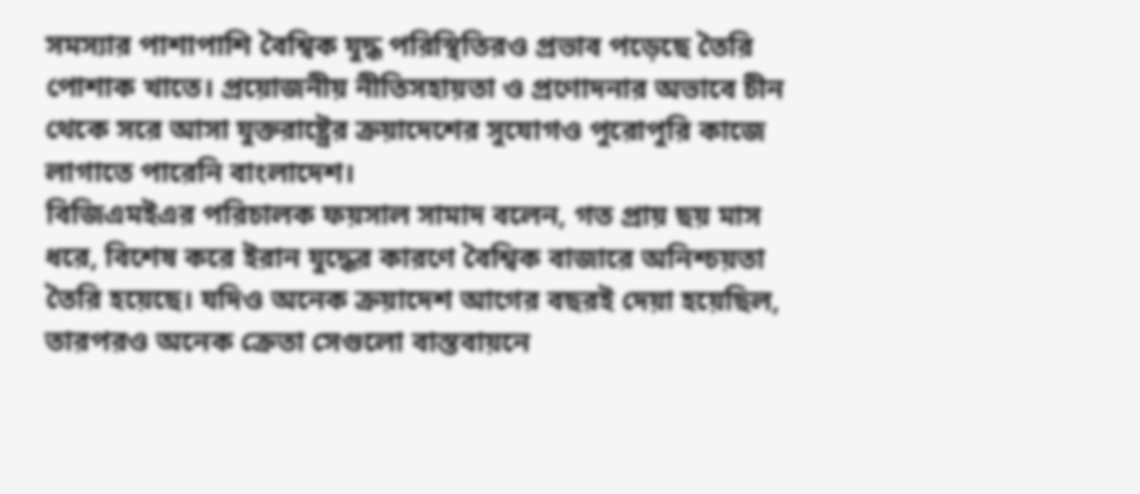সমস্যার পাশাপাশি বৈশ্বিক যুদ্ধ পরিস্থিতিরও প্রভাব পড়েছে তৈরি পোশাক খাতে। প্রয়োজনীয় নীতিসহায়তা ও প্রণোদনার অভাবে চীন থেকে সরে আসা যুক্তরাষ্ট্রের ক্রয়াদেশের সুযোগও পুরোপুরি কাজে লাগাতে পারেনি বাংলাদেশ।
বিজিএমইএর পরিচালক ফয়সাল সামাদ বলেন, গত প্রায় ছয় মাস ধরে, বিশেষ করে ইরান যুদ্ধের কারণে বৈশ্বিক বাজারে অনিশ্চয়তা তৈরি হয়েছে। যদিও অনেক ক্রয়াদেশ আগের বছরই দেয়া হয়েছিল, তারপরও অনেক ক্রেতা সেগুলো বাস্তবায়নে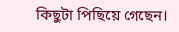কিছুটা পিছিয়ে গেছেন।